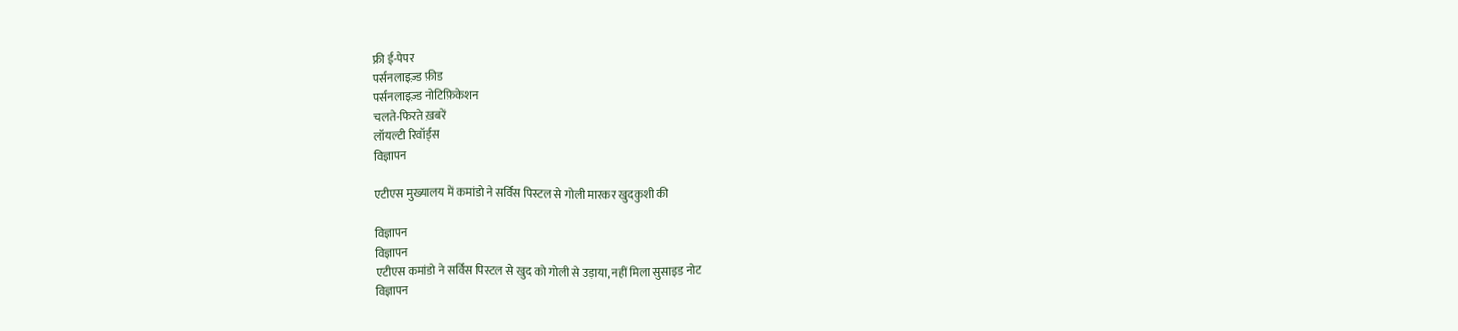फ्री ई-पेपर
पर्सनलाइज़्ड फ़ीड
पर्सनलाइज़्ड नोटिफ़िकेशन
चलते-फिरते ख़बरें
लॉयल्टी रिवॉर्ड्स
विज्ञापन

एटीएस मुख्यालय में कमांडो ने सर्विस पिस्टल से गोली मारकर खुदकुशी की

विज्ञापन
विज्ञापन
एटीएस कमांडो ने सर्विस पिस्टल से खुद को गोली से उड़ाया, नहीं मिला सुसाइड नोट
विज्ञापन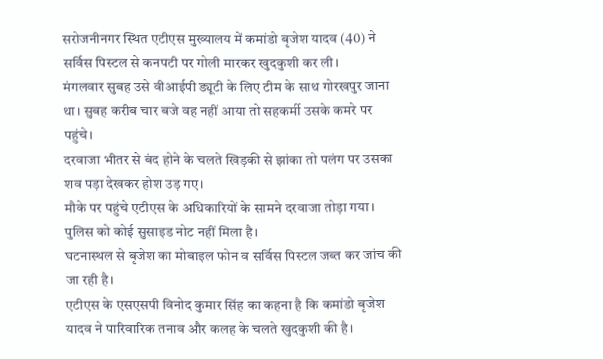सरोजनीनगर स्थित एटीएस मुख्यालय में कमांडो बृजेश यादव (40) ने सर्विस पिस्टल से कनपटी पर गोली मारकर खुदकुशी कर ली।
मंगलवार सुबह उसे वीआईपी ड्यूटी के लिए टीम के साथ गोरखपुर जाना था। सुबह करीब चार बजे वह नहीं आया तो सहकर्मी उसके कमरे पर पहुंचे।
दरवाजा भीतर से बंद होने के चलते खिड़की से झांका तो पलंग पर उसका शव पड़ा देखकर होश उड़ गए।
मौके पर पहुंचे एटीएस के अधिकारियों के सामने दरवाजा तोड़ा गया। पुलिस को कोई सुसाइड नोट नहीं मिला है।
घटनास्थल से बृजेश का मोबाइल फोन व सर्विस पिस्टल जब्त कर जांच की जा रही है।
एटीएस के एसएसपी विनोद कुमार सिंह का कहना है कि कमांडो बृजेश यादव ने पारिवारिक तनाव और कलह के चलते खुदकुशी की है।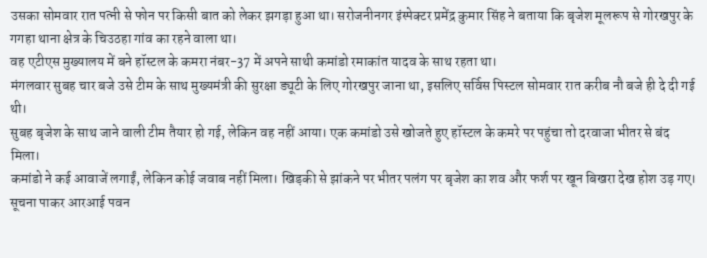उसका सोमवार रात पत्नी से फोन पर किसी बात को लेकर झगड़ा हुआ था। सरोजनीनगर इंस्पेक्टर प्रमेंद्र कुमार सिंह ने बताया कि बृजेश मूलरूप से गोरखपुर के गगहा थाना क्षेत्र के चिउठहा गांव का रहने वाला था।
वह एटीएस मुख्यालय में बने हॉस्टल के कमरा नंबर-37 में अपने साथी कमांडो रमाकांत यादव के साथ रहता था।
मंगलवार सुबह चार बजे उसे टीम के साथ मुख्यमंत्री की सुरक्षा ड्यूटी के लिए गोरखपुर जाना था, इसलिए सर्विस पिस्टल सोमवार रात करीब नौ बजे ही दे दी गई थी।
सुबह बृजेश के साथ जाने वाली टीम तैयार हो गई, लेकिन वह नहीं आया। एक कमांडो उसे खोजते हुए हॉस्टल के कमरे पर पहुंचा तो दरवाजा भीतर से बंद मिला।
कमांडो ने कई आवाजें लगाईं, लेकिन कोई जवाब नहीं मिला। खिड़की से झांकने पर भीतर पलंग पर बृजेश का शव और फर्श पर खून बिखरा देख होश उड़ गए।
सूचना पाकर आरआई पवन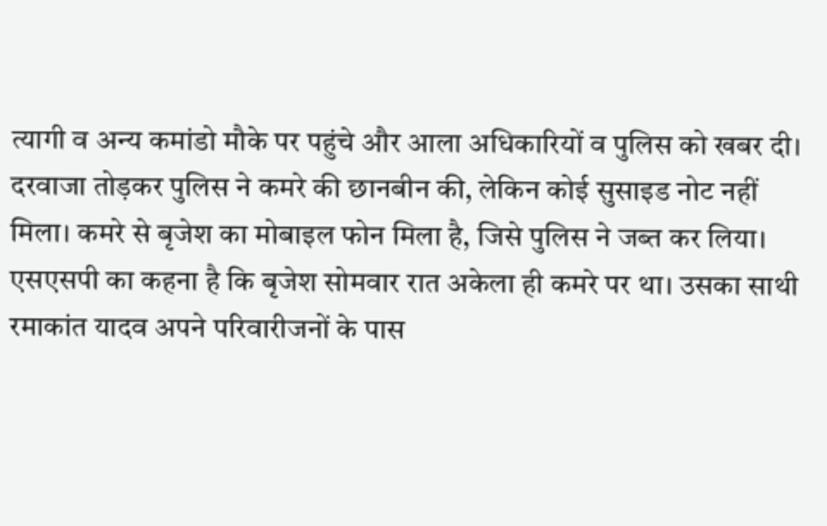त्यागी व अन्य कमांडो मौके पर पहुंचे और आला अधिकारियों व पुलिस को खबर दी।
दरवाजा तोड़कर पुलिस ने कमरे की छानबीन की, लेकिन कोई सुसाइड नोट नहीं मिला। कमरे से बृजेश का मोबाइल फोन मिला है, जिसे पुलिस ने जब्त कर लिया।
एसएसपी का कहना है कि बृजेश सोमवार रात अकेला ही कमरे पर था। उसका साथी रमाकांत यादव अपने परिवारीजनों के पास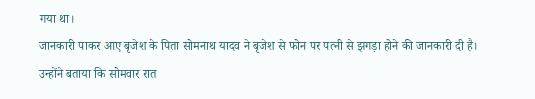गया था।
जानकारी पाकर आए बृजेश के पिता सोमनाथ यादव ने बृजेश से फोन पर पत्नी से झगड़ा होने की जानकारी दी है।
उन्होंने बताया कि सोमवार रात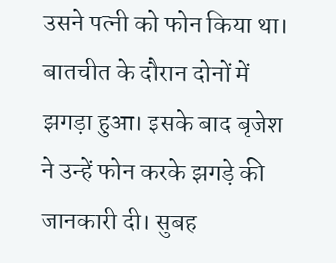उसने पत्नी को फोन किया था। बातचीत के दौरान दोनों में झगड़ा हुआ। इसके बाद बृजेश ने उन्हें फोन करके झगड़े की जानकारी दी। सुबह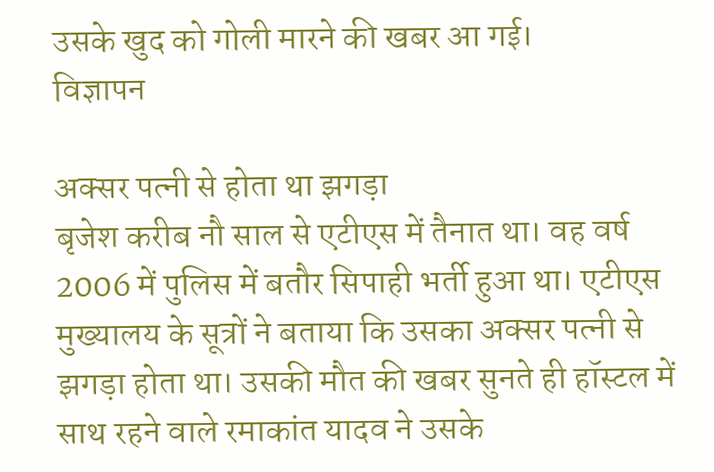उसके खुद को गोली मारने की खबर आ गई।
विज्ञापन

अक्सर पत्नी से होता था झगड़ा
बृजेश करीब नौ साल से एटीएस में तैनात था। वह वर्ष 2006 में पुलिस में बतौर सिपाही भर्ती हुआ था। एटीएस मुख्यालय के सूत्रों ने बताया कि उसका अक्सर पत्नी से झगड़ा होता था। उसकी मौत की खबर सुनते ही हॉस्टल में साथ रहने वाले रमाकांत यादव ने उसके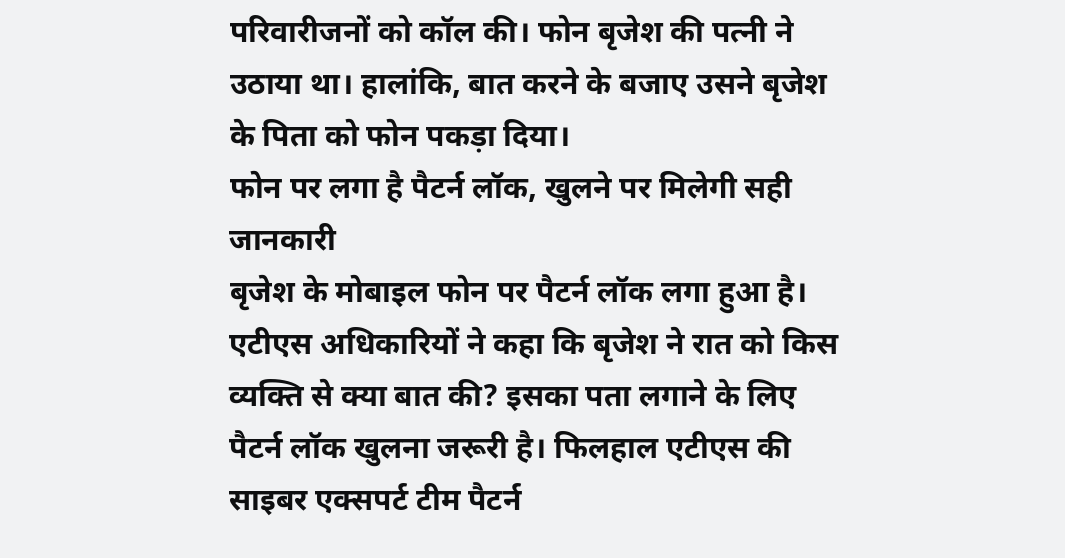परिवारीजनों को कॉल की। फोन बृजेश की पत्नी ने उठाया था। हालांकि, बात करने के बजाए उसने बृजेश के पिता को फोन पकड़ा दिया।
फोन पर लगा है पैटर्न लॉक, खुलने पर मिलेगी सही जानकारी
बृजेश के मोबाइल फोन पर पैटर्न लॉक लगा हुआ है। एटीएस अधिकारियों ने कहा कि बृजेश ने रात को किस व्यक्ति से क्या बात की? इसका पता लगाने के लिए पैटर्न लॉक खुलना जरूरी है। फिलहाल एटीएस की साइबर एक्सपर्ट टीम पैटर्न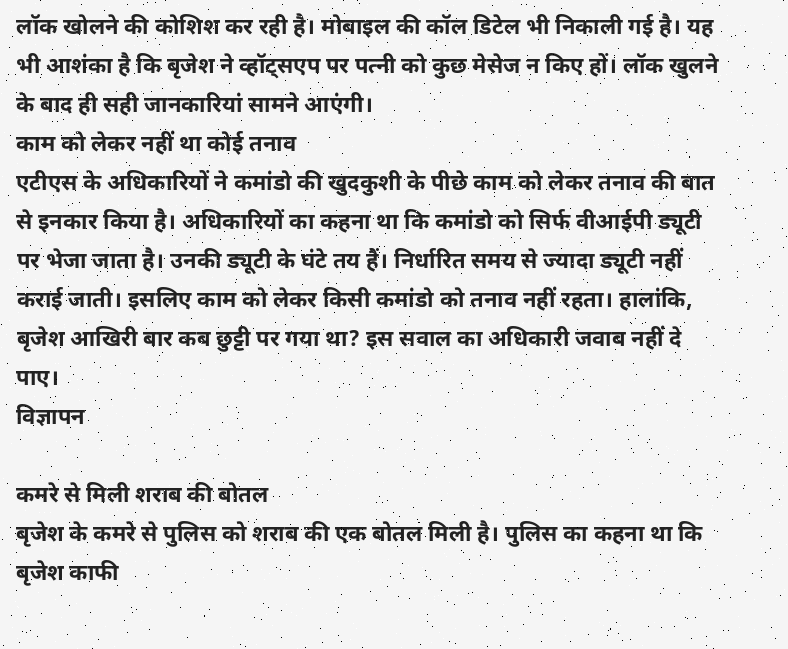लॉक खोलने की कोशिश कर रही है। मोबाइल की कॉल डिटेल भी निकाली गई है। यह भी आशंका है कि बृजेश ने व्हॉट्सएप पर पत्नी को कुछ मेसेज न किए हों। लॉक खुलने के बाद ही सही जानकारियां सामने आएंगी।
काम को लेकर नहीं था कोई तनाव
एटीएस के अधिकारियों ने कमांडो की खुदकुशी के पीछे काम को लेकर तनाव की बात से इनकार किया है। अधिकारियों का कहना था कि कमांडो को सिर्फ वीआईपी ड्यूटी पर भेजा जाता है। उनकी ड्यूटी के घंटे तय हैं। निर्धारित समय से ज्यादा ड्यूटी नहीं कराई जाती। इसलिए काम को लेकर किसी कमांडो को तनाव नहीं रहता। हालांकि, बृजेश आखिरी बार कब छुट्टी पर गया था? इस सवाल का अधिकारी जवाब नहीं दे पाए।
विज्ञापन

कमरे से मिली शराब की बोतल
बृजेश के कमरे से पुलिस को शराब की एक बोतल मिली है। पुलिस का कहना था कि बृजेश काफी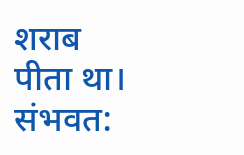शराब पीता था। संभवत: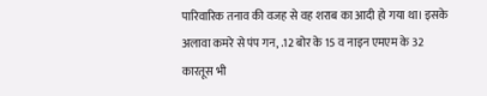पारिवारिक तनाव की वजह से वह शराब का आदी हो गया था। इसके अलावा कमरे से पंप गन, .12 बोर के 15 व नाइन एमएम के 32 कारतूस भी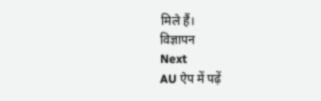मिले हैं।
विज्ञापन
Next
AU ऐप में पढ़ें